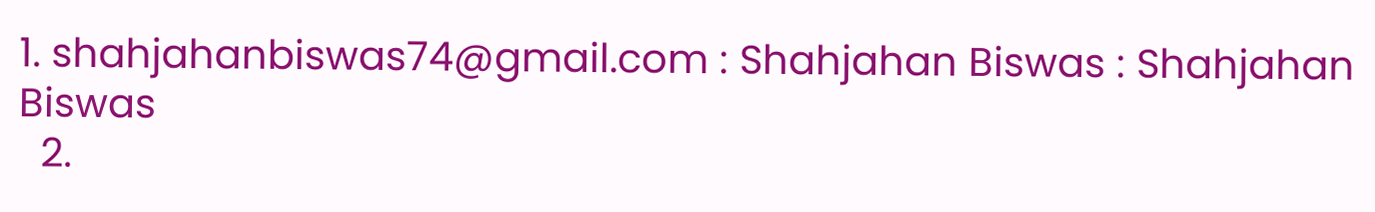1. shahjahanbiswas74@gmail.com : Shahjahan Biswas : Shahjahan Biswas
  2.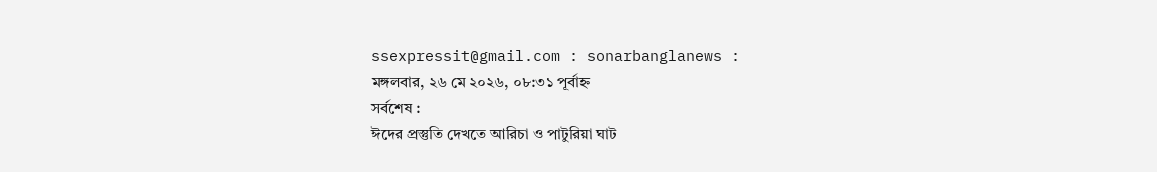ssexpressit@gmail.com : sonarbanglanews :
মঙ্গলবার, ২৬ মে ২০২৬, ০৮:৩১ পূর্বাহ্ন
সর্বশেষ :
ঈদের প্রস্তুতি দেখতে আরিচা ও পাটুরিয়া ঘাট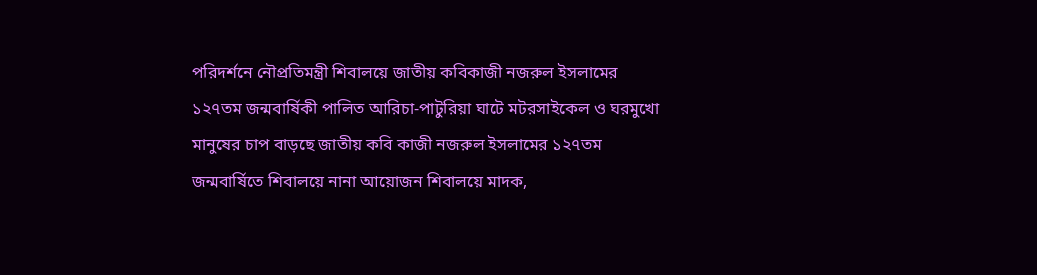পরিদর্শনে নৌপ্রতিমন্ত্রী শিবালয়ে জাতীয় কবিকাজী নজরুল ইসলামের ১২৭তম জন্মবার্ষিকী পালিত আরিচা-পাটুরিয়া ঘাটে মটরসাইকেল ও ঘরমুখো মানুষের চাপ বাড়ছে জাতীয় কবি কাজী নজরুল ইসলামের ১২৭তম জন্মবার্ষিতে শিবালয়ে নানা আয়োজন শিবালয়ে মাদক,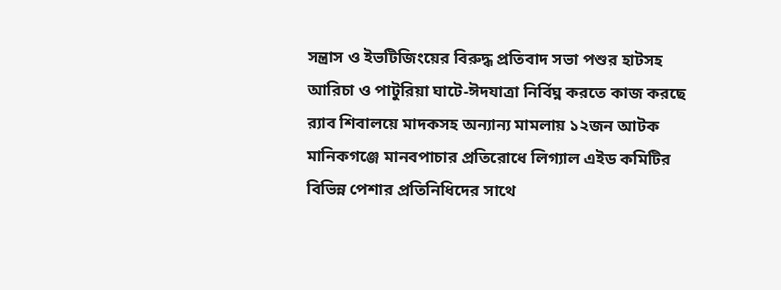সন্ত্রাস ও ইভটিজিংয়ের বিরুদ্ধ প্রতিবাদ সভা পশুর হাটসহ আরিচা ও পাটুরিয়া ঘাটে-ঈদযাত্রা নির্বিঘ্ন করতে কাজ করছে র‌্যাব শিবালয়ে মাদকসহ অন্যান্য মামলায় ১২জন আটক মানিকগঞ্জে মানবপাচার প্রতিরোধে লিগ্যাল এইড কমিটির বিভিন্ন পেশার প্রতিনিধিদের সাথে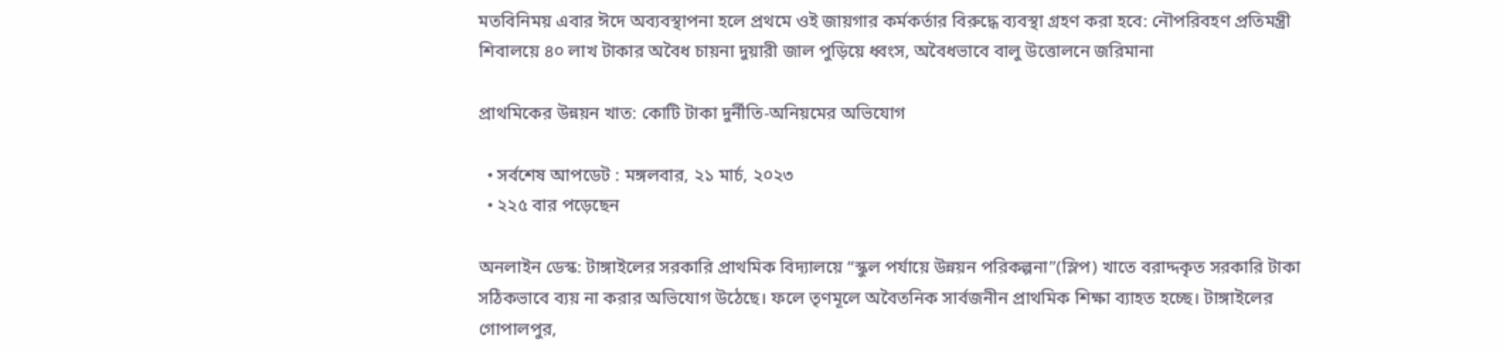মতবিনিময় এবার ঈদে অব্যবস্থাপনা হলে প্রথমে ওই জায়গার কর্মকর্তার বিরুদ্ধে ব্যবস্থা গ্রহণ করা হবে: নৌপরিবহণ প্রতিমন্ত্রী শিবালয়ে ৪০ লাখ টাকার অবৈধ চায়না দুয়ারী জাল পুড়িয়ে ধ্বংস, অবৈধভাবে বালু উত্তোলনে জরিমানা

প্রাথমিকের উন্নয়ন খাত: কোটি টাকা দুর্নীতি-অনিয়মের অভিযোগ

  • সর্বশেষ আপডেট : মঙ্গলবার, ২১ মার্চ, ২০২৩
  • ২২৫ বার পড়েছেন

অনলাইন ডেস্ক: টাঙ্গাইলের সরকারি প্রাথমিক বিদ্যালয়ে “স্কুল পর্যায়ে উন্নয়ন পরিকল্পনা”(স্লিপ) খাতে বরাদ্দকৃত সরকারি টাকা সঠিকভাবে ব্যয় না করার অভিযোগ উঠেছে। ফলে তৃণমূলে অবৈতনিক সার্বজনীন প্রাথমিক শিক্ষা ব্যাহত হচ্ছে। টাঙ্গাইলের গোপালপুর,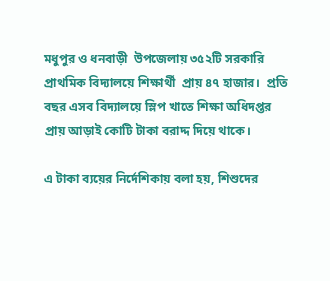মধুপুর ও ধনবাড়ী  উপজেলায় ৩৫২টি সরকারি প্রাথমিক বিদ্যালয়ে শিক্ষার্থী  প্রায় ৪৭ হাজার।  প্রতি বছর এসব বিদ্যালয়ে স্লিপ খাতে শিক্ষা অধিদপ্তর প্রায় আড়াই কোটি টাকা বরাদ্দ দিয়ে থাকে।

এ টাকা ব্যয়ের নির্দেশিকায় বলা হয়, শিশুদের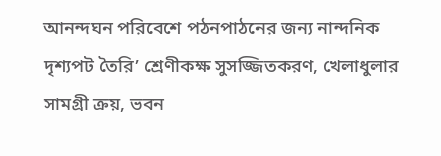আনন্দঘন পরিবেশে পঠনপাঠনের জন্য নান্দনিক দৃশ্যপট তৈরি’ শ্রেণীকক্ষ সুসজ্জিতকরণ, খেলাধুলার সামগ্রী ক্রয়, ভবন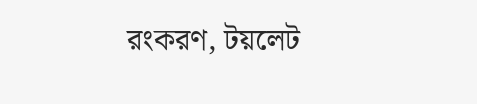রংকরণ, টয়লেট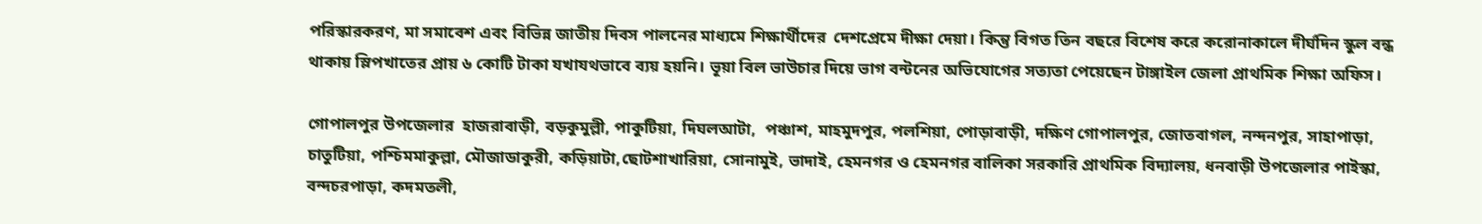পরিস্কারকরণ, মা সমাবেশ এবং বিভিন্ন জাতীয় দিবস পালনের মাধ্যমে শিক্ষার্থীদের  দেশপ্রেমে দীক্ষা দেয়া। কিন্তু বিগত তিন বছরে বিশেষ করে করোনাকালে দীর্ঘদিন স্কুল বন্ধ থাকায় স্লিপখাতের প্রায় ৬ কোটি টাকা যখাযথভাবে ব্যয় হয়নি। ভূয়া বিল ভাউচার দিয়ে ভাগ বন্টনের অভিযোগের সত্যতা পেয়েছেন টাঙ্গাইল জেলা প্রাথমিক শিক্ষা অফিস।

গোপালপুর উপজেলার  হাজরাবাড়ী, বড়কুমুল্লী, পাকুটিয়া, দিঘলআটা,  পঞ্চাশ, মাহমুদপুর, পলশিয়া, পোড়াবাড়ী, দক্ষিণ গোপালপুর, জোতবাগল, নন্দনপুর, সাহাপাড়া, চাতুটিয়া, পশ্চিমমাকুল্লা, মৌজাডাকুরী, কড়িয়াটা,ছোটশাখারিয়া, সোনামুই, ভাদাই, হেমনগর ও হেমনগর বালিকা সরকারি প্রাথমিক বিদ্যালয়, ধনবাড়ী উপজেলার পাইস্কা, বন্দচরপাড়া, কদমতলী,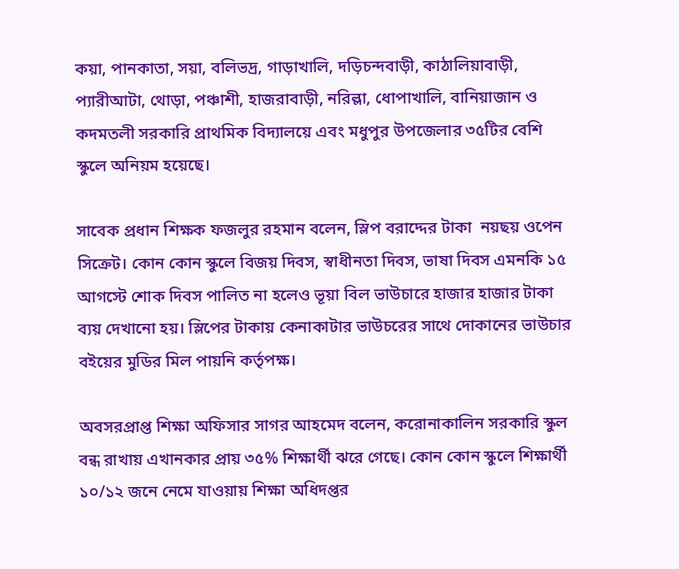কয়া, পানকাতা, সয়া, বলিভদ্র, গাড়াখালি, দড়িচন্দবাড়ী, কাঠালিয়াবাড়ী, প্যারীআটা, থোড়া, পঞ্চাশী, হাজরাবাড়ী, নরিল্লা, ধোপাখালি, বানিয়াজান ও কদমতলী সরকারি প্রাথমিক বিদ্যালয়ে এবং মধুপুর উপজেলার ৩৫টির বেশি স্কুলে অনিয়ম হয়েছে।

সাবেক প্রধান শিক্ষক ফজলুর রহমান বলেন, স্লিপ বরাদ্দের টাকা  নয়ছয় ওপেন সিক্রেট। কোন কোন স্কুলে বিজয় দিবস, স্বাধীনতা দিবস, ভাষা দিবস এমনকি ১৫ আগস্টে শোক দিবস পালিত না হলেও ভূয়া বিল ভাউচারে হাজার হাজার টাকা ব্যয় দেখানো হয়। স্লিপের টাকায় কেনাকাটার ভাউচরের সাথে দোকানের ভাউচার বইয়ের মুডির মিল পায়নি কর্তৃপক্ষ।

অবসরপ্রাপ্ত শিক্ষা অফিসার সাগর আহমেদ বলেন, করোনাকালিন সরকারি স্কুল বন্ধ রাখায় এখানকার প্রায় ৩৫% শিক্ষার্থী ঝরে গেছে। কোন কোন স্কুলে শিক্ষার্থী ১০/১২ জনে নেমে যাওয়ায় শিক্ষা অধিদপ্তর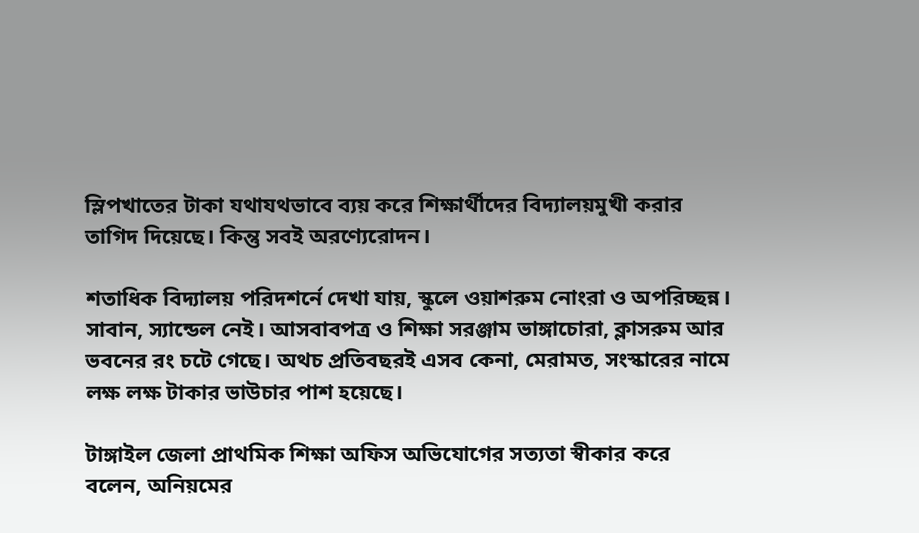স্লিপখাতের টাকা যথাযথভাবে ব্যয় করে শিক্ষার্থীদের বিদ্যালয়মুখী করার তাগিদ দিয়েছে। কিন্তু সবই অরণ্যেরোদন।

শতাধিক বিদ্যালয় পরিদশর্নে দেখা যায়, স্কুলে ওয়াশরুম নোংরা ও অপরিচ্ছন্ন। সাবান, স্যান্ডেল নেই। আসবাবপত্র ও শিক্ষা সরঞ্জাম ভাঙ্গাচোরা, ক্লাসরুম আর ভবনের রং চটে গেছে। অথচ প্রতিবছরই এসব কেনা, মেরামত, সংস্কারের নামে লক্ষ লক্ষ টাকার ভাউচার পাশ হয়েছে।

টাঙ্গাইল জেলা প্রাথমিক শিক্ষা অফিস অভিযোগের সত্যতা স্বীকার করে বলেন, অনিয়মের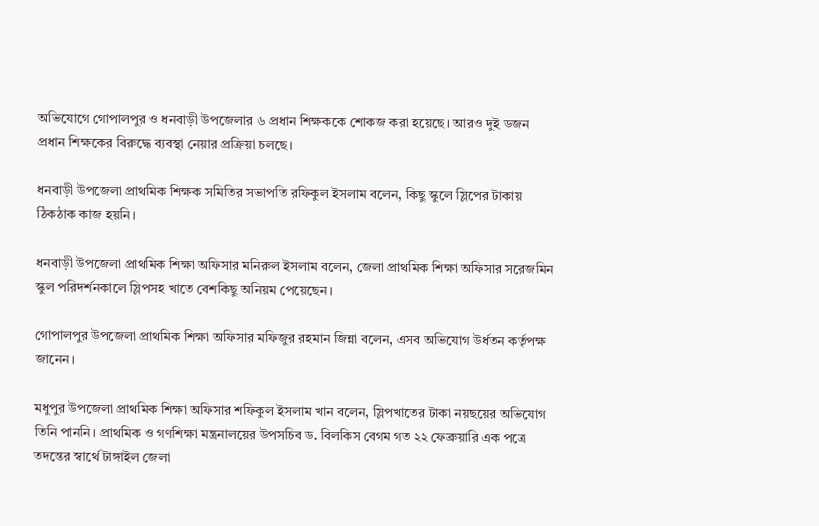অভিযোগে গোপালপুর ও ধনবাড়ী উপজেলার ৬ প্রধান শিক্ষককে শোকজ করা হয়েছে। আরও দুই ডজন প্রধান শিক্ষকের বিরুদ্ধে ব্যবস্থা নেয়ার প্রক্রিয়া চলছে।

ধনবাড়ী উপজেলা প্রাথমিক শিক্ষক সমিতির সভাপতি রফিকুল ইসলাম বলেন, কিছু স্কুলে স্লিপের টাকায় ঠিকঠাক কাজ হয়নি।

ধনবাড়ী উপজেলা প্রাথমিক শিক্ষা অফিসার মনিরুল ইসলাম বলেন, জেলা প্রাথমিক শিক্ষা অফিসার সরেজমিন স্কুল পরিদর্শনকালে স্লিপসহ খাতে বেশকিছু অনিয়ম পেয়েছেন।

গোপালপুর উপজেলা প্রাথমিক শিক্ষা অফিসার মফিজুর রহমান জিন্না বলেন, এসব অভিযোগ উর্ধতন কর্তৃপক্ষ জানেন।

মধুপুর উপজেলা প্রাথমিক শিক্ষা অফিসার শফিকুল ইসলাম খান বলেন, স্লিপখাতের টাকা নয়ছয়ের অভিযোগ তিনি পাননি। প্রাথমিক ও গণশিক্ষা মন্ত্রনালয়ের উপসচিব ড. বিলকিস বেগম গত ২২ ফেব্রুয়ারি এক পত্রে তদন্তের স্বার্থে টাঙ্গাইল জেলা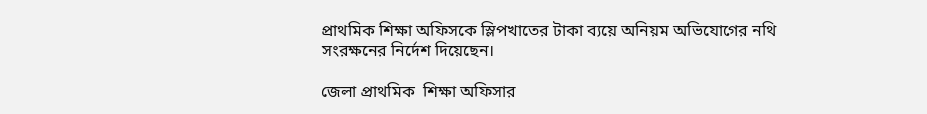প্রাথমিক শিক্ষা অফিসকে স্লিপখাতের টাকা ব্যয়ে অনিয়ম অভিযোগের নথি সংরক্ষনের নির্দেশ দিয়েছেন।

জেলা প্রাথমিক  শিক্ষা অফিসার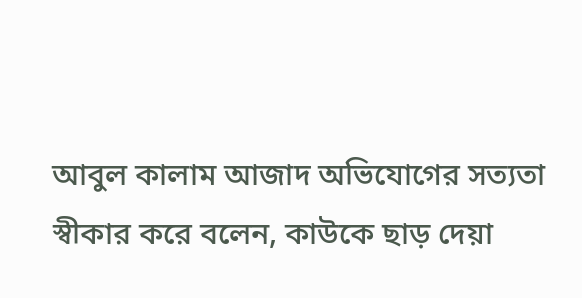আবুল কালাম আজাদ অভিযোগের সত্যতা স্বীকার করে বলেন, কাউকে ছাড় দেয়া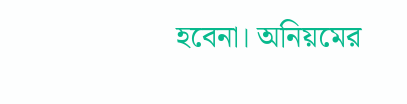হবেনা। অনিয়মের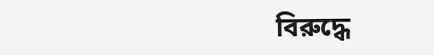বিরুদ্ধে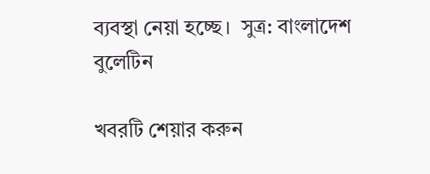ব্যবস্থা নেয়া হচ্ছে।  সুত্র: বাংলাদেশ বুলেটিন

খবরটি শেয়ার করুন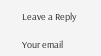Leave a Reply

Your email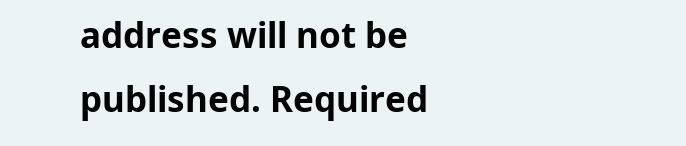address will not be published. Required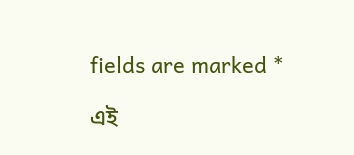fields are marked *

এই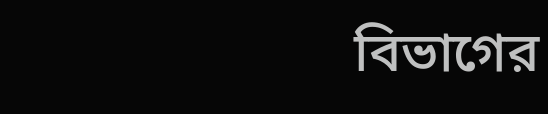বিভাগের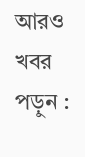আরও খবর পড়ুন :